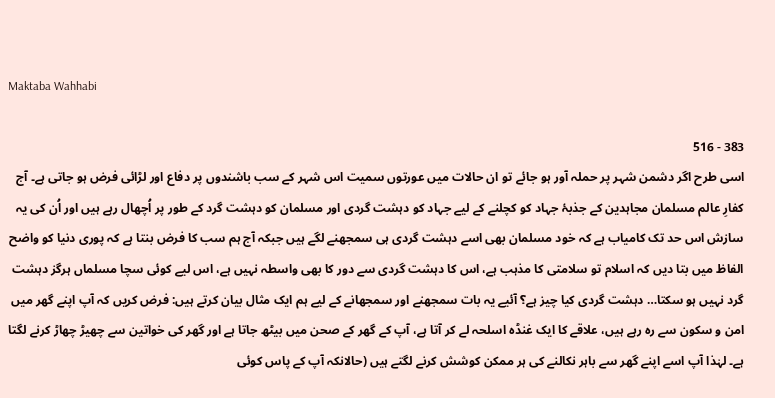Maktaba Wahhabi

383 - 516
اسی طرح اگر دشمن شہر پر حملہ آور ہو جائے تو ان حالات میں عورتوں سمیت اس شہر کے سب باشندوں پر دفاع اور لڑائی فرض ہو جاتی ہے۔ آج کفارِ عالم مسلمان مجاہدین کے جذبۂ جہاد کو کچلنے کے لیے جہاد کو دہشت گردی اور مسلمان کو دہشت گرد کے طور پر اُچھال رہے ہیں اور اُن کی یہ سازش اس حد تک کامیاب ہے کہ خود مسلمان بھی اسے دہشت گردی ہی سمجھنے لگے ہیں جبکہ آج ہم سب کا فرض بنتا ہے کہ پوری دنیا کو واضح الفاظ میں بتا دیں کہ اسلام تو سلامتی کا مذہب ہے، اس کا دہشت گردی سے دور کا بھی واسطہ نہیں ہے، اس لیے کوئی سچا مسلماں ہرگز دہشت گرد نہیں ہو سکتا… دہشت گردی کیا چیز ہے؟ آئیے یہ بات سمجھنے اور سمجھانے کے لیے ہم ایک مثال بیان کرتے ہیں: فرض کریں کہ آپ اپنے گھر میں امن و سکون سے رہ رہے ہیں، علاقے کا ایک غنڈہ اسلحہ لے کر آتا ہے، آپ کے گھر کے صحن میں بیٹھ جاتا ہے اور گھر کی خواتین سے چھیڑ چھاڑ کرنے لگتا ہے۔ لہٰذا آپ اسے اپنے گھر سے باہر نکالنے کی ہر ممکن کوشش کرنے لگتے ہیں (حالانکہ آپ کے پاس کوئی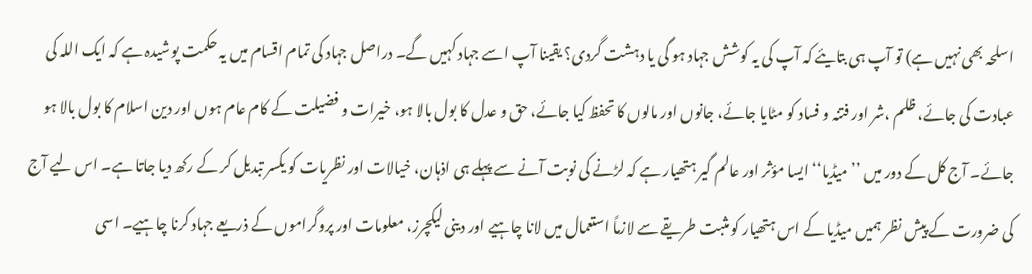اسلحہ بھی نہیں ہے) تو آپ ہی بتایئے کہ آپ کی یہ کوشش جہاد ہو گی یا دہشت گردی؟ یقینا آپ اسے جہاد کہیں گے۔ دراصل جہاد کی تمام اقسام میں یہ حکمت پوشیدہ ہے کہ ایک اللہ کی عبادت کی جائے، ظلم ،شر اور فتنہ و فساد کو مٹایا جائے، جانوں اور مالوں کا تحفظ کیا جائے، حق و عدل کا بول بالا ہو، خیرات و فضیلت کے کام عام ہوں اور دین اسلام کا بول بالا ہو جائے۔ آج کل کے دور میں ’’میڈیا‘‘ ایسا مؤثر اور عالم گیر ہتھیار ہے کہ لڑنے کی نوبت آنے سے پہلے ہی اذہان، خیالات اور نظریات کو یکسر تبدیل کر کے رکھ دیا جاتا ہے۔ اس لیے آج کی ضرورت کے پیش نظر ہمیں میڈیا کے اس ہتھیار کو مثبت طریقے سے لازماً استعمال میں لانا چاہیے اور دینی لیکچرز، معلومات اور پروگراموں کے ذریعے جہاد کرنا چاہیے۔ اسی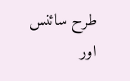طرح سائنس اور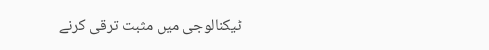ٹیکنالوجی میں مثبت ترقی کرنے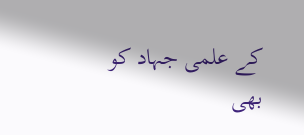کے علمی جہاد کو بھی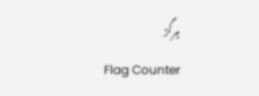ہرگز
Flag Counter